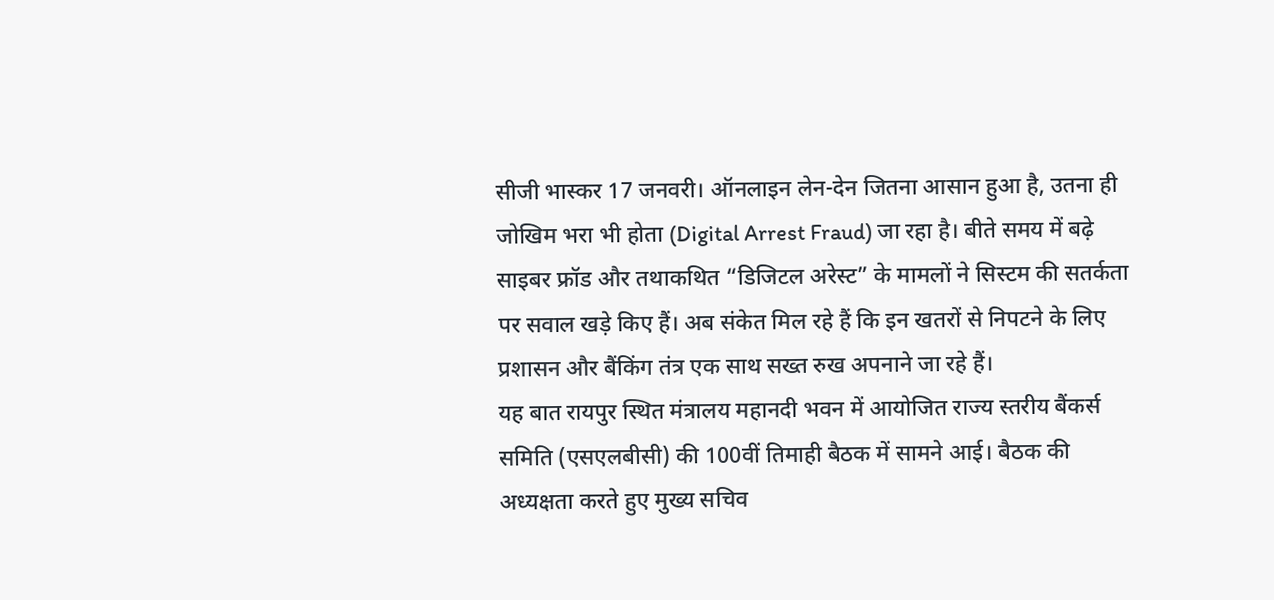सीजी भास्कर 17 जनवरी। ऑनलाइन लेन-देन जितना आसान हुआ है, उतना ही जोखिम भरा भी होता (Digital Arrest Fraud) जा रहा है। बीते समय में बढ़े साइबर फ्रॉड और तथाकथित “डिजिटल अरेस्ट” के मामलों ने सिस्टम की सतर्कता पर सवाल खड़े किए हैं। अब संकेत मिल रहे हैं कि इन खतरों से निपटने के लिए प्रशासन और बैंकिंग तंत्र एक साथ सख्त रुख अपनाने जा रहे हैं।
यह बात रायपुर स्थित मंत्रालय महानदी भवन में आयोजित राज्य स्तरीय बैंकर्स समिति (एसएलबीसी) की 100वीं तिमाही बैठक में सामने आई। बैठक की अध्यक्षता करते हुए मुख्य सचिव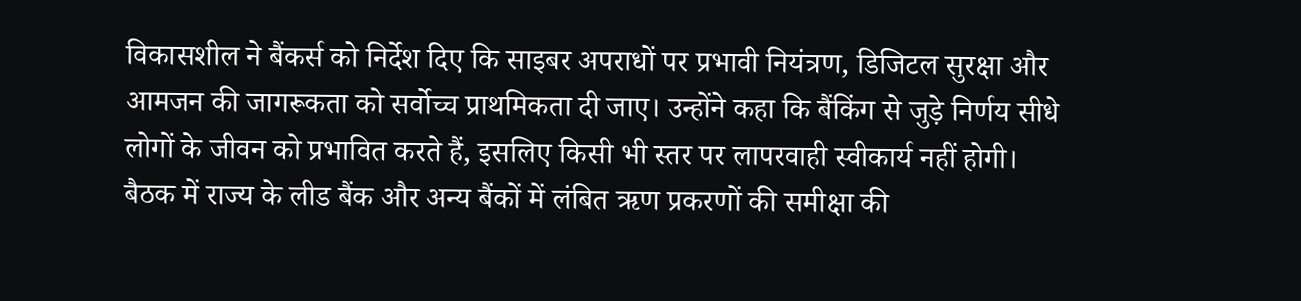विकासशील ने बैंकर्स को निर्देश दिए कि साइबर अपराधों पर प्रभावी नियंत्रण, डिजिटल सुरक्षा और आमजन की जागरूकता को सर्वोच्च प्राथमिकता दी जाए। उन्होंने कहा कि बैंकिंग से जुड़े निर्णय सीधे लोगों के जीवन को प्रभावित करते हैं, इसलिए किसी भी स्तर पर लापरवाही स्वीकार्य नहीं होगी।
बैठक में राज्य के लीड बैंक और अन्य बैंकों में लंबित ऋण प्रकरणों की समीक्षा की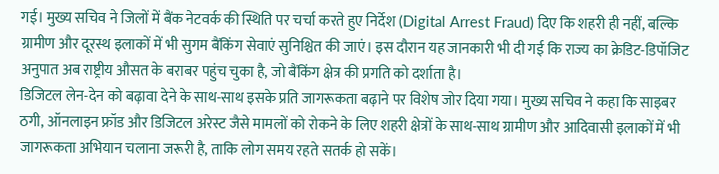गई। मुख्य सचिव ने जिलों में बैंक नेटवर्क की स्थिति पर चर्चा करते हुए निर्देश (Digital Arrest Fraud) दिए कि शहरी ही नहीं, बल्कि ग्रामीण और दूरस्थ इलाकों में भी सुगम बैंकिंग सेवाएं सुनिश्चित की जाएं। इस दौरान यह जानकारी भी दी गई कि राज्य का क्रेडिट-डिपॉजिट अनुपात अब राष्ट्रीय औसत के बराबर पहुंच चुका है, जो बैंकिंग क्षेत्र की प्रगति को दर्शाता है।
डिजिटल लेन-देन को बढ़ावा देने के साथ-साथ इसके प्रति जागरूकता बढ़ाने पर विशेष जोर दिया गया। मुख्य सचिव ने कहा कि साइबर ठगी, ऑनलाइन फ्रॉड और डिजिटल अरेस्ट जैसे मामलों को रोकने के लिए शहरी क्षेत्रों के साथ-साथ ग्रामीण और आदिवासी इलाकों में भी जागरूकता अभियान चलाना जरूरी है, ताकि लोग समय रहते सतर्क हो सकें।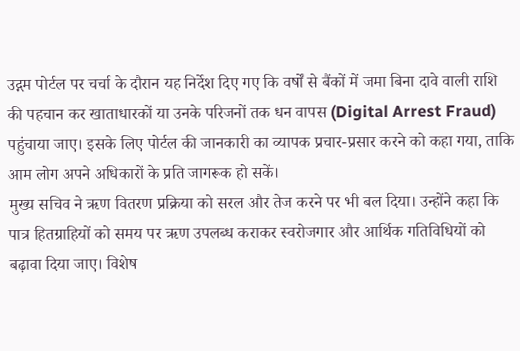उद्गम पोर्टल पर चर्चा के दौरान यह निर्देश दिए गए कि वर्षों से बैंकों में जमा बिना दावे वाली राशि की पहचान कर खाताधारकों या उनके परिजनों तक धन वापस (Digital Arrest Fraud) पहुंचाया जाए। इसके लिए पोर्टल की जानकारी का व्यापक प्रचार-प्रसार करने को कहा गया, ताकि आम लोग अपने अधिकारों के प्रति जागरूक हो सकें।
मुख्य सचिव ने ऋण वितरण प्रक्रिया को सरल और तेज करने पर भी बल दिया। उन्होंने कहा कि पात्र हितग्राहियों को समय पर ऋण उपलब्ध कराकर स्वरोजगार और आर्थिक गतिविधियों को बढ़ावा दिया जाए। विशेष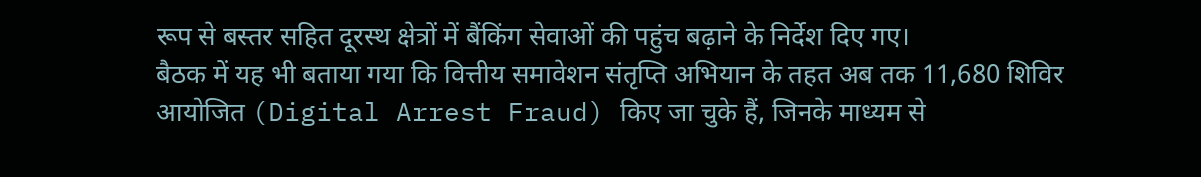रूप से बस्तर सहित दूरस्थ क्षेत्रों में बैंकिंग सेवाओं की पहुंच बढ़ाने के निर्देश दिए गए।
बैठक में यह भी बताया गया कि वित्तीय समावेशन संतृप्ति अभियान के तहत अब तक 11,680 शिविर आयोजित (Digital Arrest Fraud) किए जा चुके हैं, जिनके माध्यम से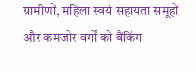ग्रामीणों, महिला स्वयं सहायता समूहों और कमजोर वर्गों को बैंकिंग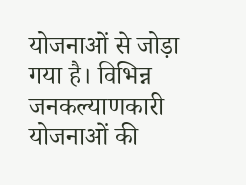योजनाओं से जोड़ा गया है। विभिन्न जनकल्याणकारी योजनाओं की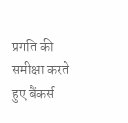प्रगति की समीक्षा करते हुए बैंकर्स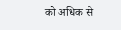को अधिक से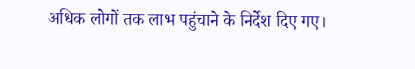अधिक लोगों तक लाभ पहुंचाने के निर्देश दिए गए।